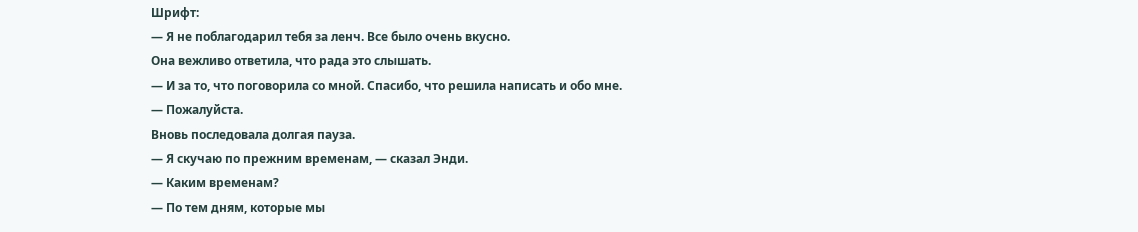Шрифт:
— Я не поблагодарил тебя за ленч. Все было очень вкусно.
Она вежливо ответила, что рада это слышать.
— И за то, что поговорила со мной. Спасибо, что решила написать и обо мне.
— Пожалуйста.
Вновь последовала долгая пауза.
— Я скучаю по прежним временам, — сказал Энди.
— Каким временам?
— По тем дням, которые мы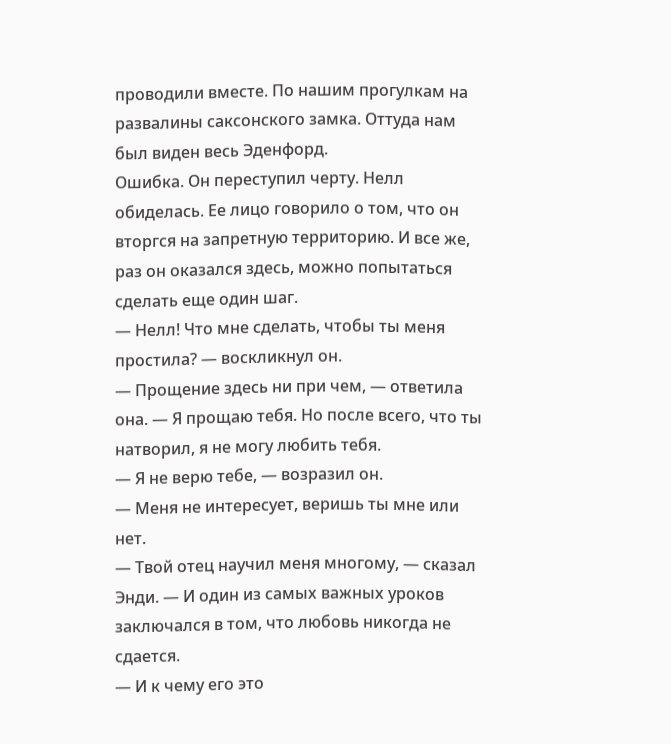проводили вместе. По нашим прогулкам на развалины саксонского замка. Оттуда нам был виден весь Эденфорд.
Ошибка. Он переступил черту. Нелл обиделась. Ее лицо говорило о том, что он вторгся на запретную территорию. И все же, раз он оказался здесь, можно попытаться сделать еще один шаг.
— Нелл! Что мне сделать, чтобы ты меня простила? — воскликнул он.
— Прощение здесь ни при чем, — ответила она. — Я прощаю тебя. Но после всего, что ты натворил, я не могу любить тебя.
— Я не верю тебе, — возразил он.
— Меня не интересует, веришь ты мне или нет.
— Твой отец научил меня многому, — сказал Энди. — И один из самых важных уроков заключался в том, что любовь никогда не сдается.
— И к чему его это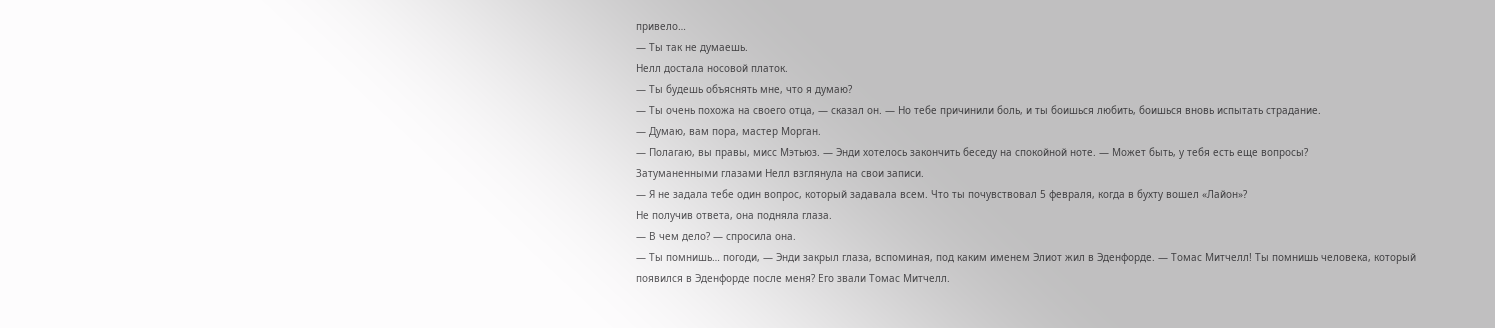привело…
— Ты так не думаешь.
Нелл достала носовой платок.
— Ты будешь объяснять мне, что я думаю?
— Ты очень похожа на своего отца, — сказал он. — Но тебе причинили боль, и ты боишься любить, боишься вновь испытать страдание.
— Думаю, вам пора, мастер Морган.
— Полагаю, вы правы, мисс Мэтьюз. — Энди хотелось закончить беседу на спокойной ноте. — Может быть, у тебя есть еще вопросы?
Затуманенными глазами Нелл взглянула на свои записи.
— Я не задала тебе один вопрос, который задавала всем. Что ты почувствовал 5 февраля, когда в бухту вошел «Лайон»?
Не получив ответа, она подняла глаза.
— В чем дело? — спросила она.
— Ты помнишь… погоди, — Энди закрыл глаза, вспоминая, под каким именем Элиот жил в Эденфорде. — Томас Митчелл! Ты помнишь человека, который появился в Эденфорде после меня? Его звали Томас Митчелл.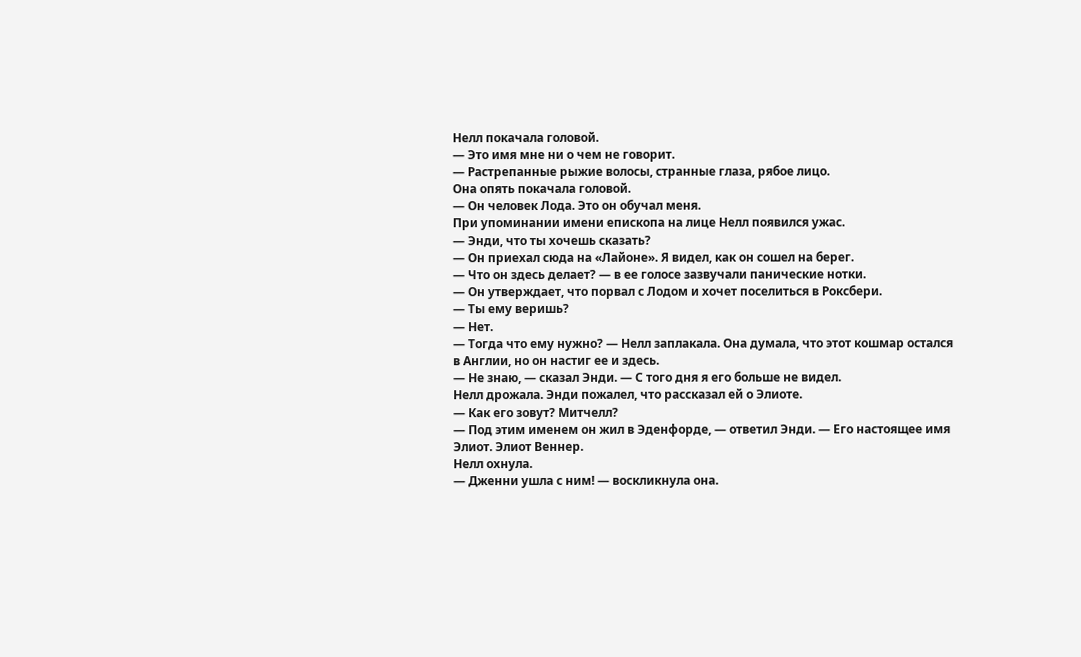Нелл покачала головой.
— Это имя мне ни о чем не говорит.
— Растрепанные рыжие волосы, странные глаза, рябое лицо.
Она опять покачала головой.
— Он человек Лода. Это он обучал меня.
При упоминании имени епископа на лице Нелл появился ужас.
— Энди, что ты хочешь сказать?
— Он приехал сюда на «Лайоне». Я видел, как он сошел на берег.
— Что он здесь делает? — в ее голосе зазвучали панические нотки.
— Он утверждает, что порвал с Лодом и хочет поселиться в Роксбери.
— Ты ему веришь?
— Нет.
— Тогда что ему нужно? — Нелл заплакала. Она думала, что этот кошмар остался в Англии, но он настиг ее и здесь.
— Не знаю, — сказал Энди. — С того дня я его больше не видел.
Нелл дрожала. Энди пожалел, что рассказал ей о Элиоте.
— Как его зовут? Митчелл?
— Под этим именем он жил в Эденфорде, — ответил Энди. — Его настоящее имя Элиот. Элиот Веннер.
Нелл охнула.
— Дженни ушла с ним! — воскликнула она.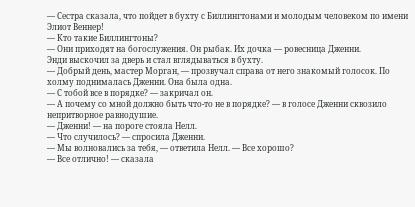— Сестра сказала, что пойдет в бухту с Биллингтонами и молодым человеком по имени Элиот Веннер!
— Кто такие Биллингтоны?
— Они приходят на богослужения. Он рыбак. Их дочка — ровесница Дженни.
Энди выскочил за дверь и стал вглядываться в бухту.
— Добрый день, мастер Морган, — прозвучал справа от него знакомый голосок. По холму поднималась Дженни. Она была одна.
— С тобой все в порядке? — закричал он.
— А почему со мной должно быть что-то не в порядке? — в голосе Дженни сквозило непритворное равнодушие.
— Дженни! — на пороге стояла Нелл.
— Что случилось? — спросила Дженни.
— Мы волновались за тебя, — ответила Нелл. — Все хорошо?
— Все отлично! — сказала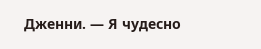Дженни. — Я чудесно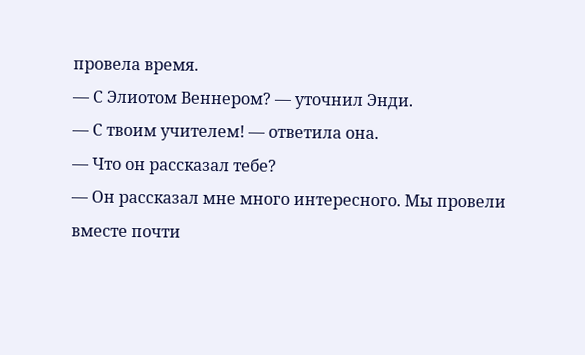провела время.
— С Элиотом Веннером? — уточнил Энди.
— С твоим учителем! — ответила она.
— Что он рассказал тебе?
— Он рассказал мне много интересного. Мы провели вместе почти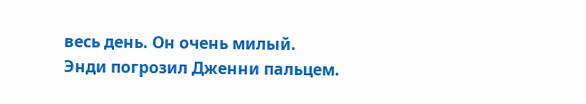весь день. Он очень милый.
Энди погрозил Дженни пальцем.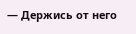— Держись от него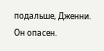подальше, Дженни. Он опасен.